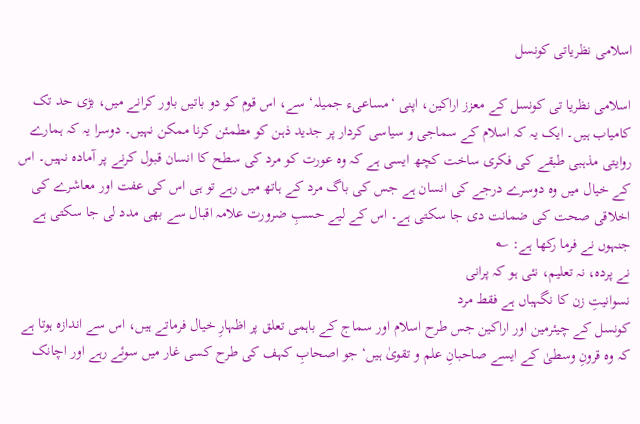اسلامی نظریاتی کونسل

اسلامی نظریا تی کونسل کے معزز اراکین، اپنی ‘مساعیء جمیلہ‘ سے، اس قوم کو دو باتیں باور کرانے میں، بڑی حد تک کامیاب ہیں۔ ایک یہ کہ اسلام کے سماجی و سیاسی کردار پر جدید ذہن کو مطمئن کرنا ممکن نہیں۔ دوسرا یہ کہ ہمارے روایتی مذہبی طبقے کی فکری ساخت کچھ ایسی ہے کہ وہ عورت کو مرد کی سطح کا انسان قبول کرنے پر آمادہ نہیں۔ اس کے خیال میں وہ دوسرے درجے کی انسان ہے جس کی باگ مرد کے ہاتھ میں رہے تو ہی اس کی عفت اور معاشرے کی اخلاقی صحت کی ضمانت دی جا سکتی ہے۔ اس کے لیے حسبِ ضرورت علامہ اقبال سے بھی مدد لی جا سکتی ہے جنہوں نے فرما رکھا ہے: ؎
نے پردہ، نہ تعلیم، نئی ہو کہ پرانی
نسوانیتِ زن کا نگہباں ہے فقط مرد
کونسل کے چیئرمین اور اراکین جس طرح اسلام اور سماج کے باہمی تعلق پر اظہارِ خیال فرماتے ہیں، اس سے اندازہ ہوتا ہے کہ وہ قرونِ وسطیٰ کے ایسے صاحبانِ علم و تقویٰ ہیں‘ جو اصحابِ کہف کی طرح کسی غار میں سوئے رہے اور اچانک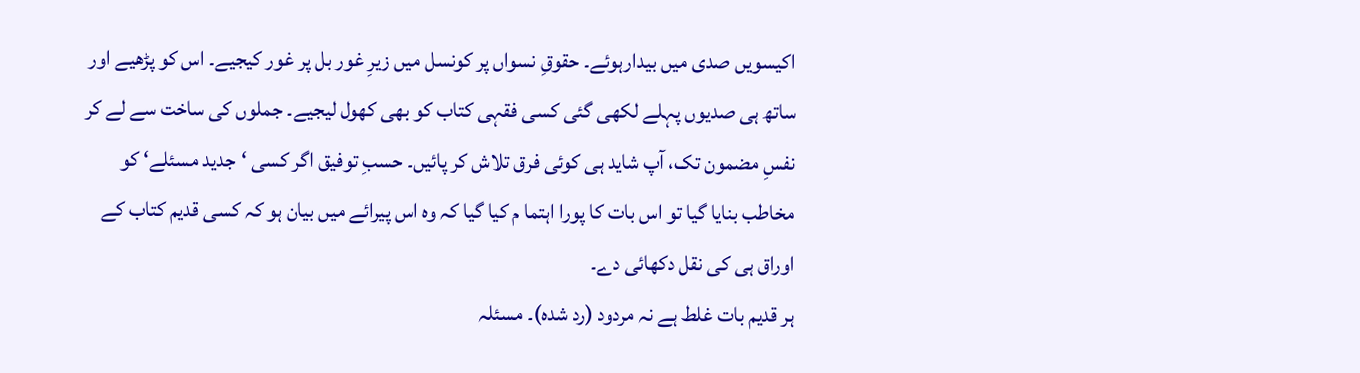اکیسویں صدی میں بیدارہوئے۔ حقوقِ نسواں پر کونسل میں زیرِ غور بل پر غور کیجیے۔ اس کو پڑھیے اور ساتھ ہی صدیوں پہلے لکھی گئی کسی فقہی کتاب کو بھی کھول لیجیے۔ جملوں کی ساخت سے لے کر نفسِ مضمون تک، آپ شاید ہی کوئی فرق تلاش کر پائیں۔ حسبِ توفیق اگر کسی ‘جدید مسئلے‘ کو مخاطب بنایا گیا تو اس بات کا پورا اہتما م کیا گیا کہ وہ اس پیرائے میں بیان ہو کہ کسی قدیم کتاب کے اوراق ہی کی نقل دکھائی دے۔
ہر قدیم بات غلط ہے نہ مردود (رد شدہ)۔ مسئلہ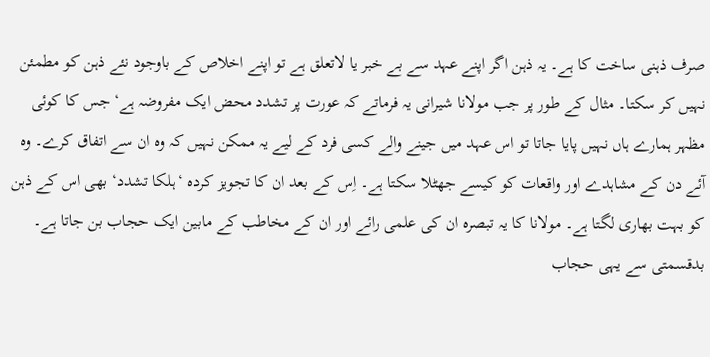صرف ذہنی ساخت کا ہے۔ یہ ذہن اگر اپنے عہد سے بے خبر یا لاتعلق ہے تو اپنے اخلاص کے باوجود نئے ذہن کو مطمئن نہیں کر سکتا۔ مثال کے طور پر جب مولانا شیرانی یہ فرماتے کہ عورت پر تشدد محض ایک مفروضہ ہے‘ جس کا کوئی مظہر ہمارے ہاں نہیں پایا جاتا تو اس عہد میں جینے والے کسی فرد کے لیے یہ ممکن نہیں کہ وہ ان سے اتفاق کرے۔ وہ آئے دن کے مشاہدے اور واقعات کو کیسے جھٹلا سکتا ہے۔ اِس کے بعد ان کا تجویز کردہ ‘ہلکا تشدد‘ بھی اس کے ذہن کو بہت بھاری لگتا ہے۔ مولانا کا یہ تبصرہ ان کی علمی رائے اور ان کے مخاطب کے مابین ایک حجاب بن جاتا ہے۔ بدقسمتی سے یہی حجاب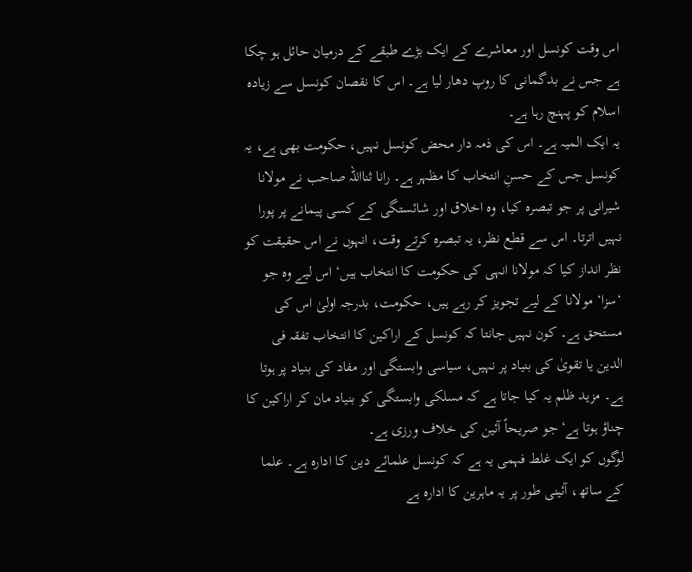اس وقت کونسل اور معاشرے کے ایک بڑے طبقے کے درمیان حائل ہو چکا ہے جس نے بدگمانی کا روپ دھار لیا ہے۔ اس کا نقصان کونسل سے زیادہ اسلام کو پہنچ رہا ہے۔
یہ ایک المیہ ہے۔ اس کی ذمہ دار محض کونسل نہیں، حکومت بھی ہے، یہ کونسل جس کے حسنِ انتخاب کا مظہر ہے۔ رانا ثنااللہ صاحب نے مولانا شیرانی پر جو تبصرہ کیا، وہ اخلاق اور شائستگی کے کسی پیمانے پر پورا نہیں اترتا۔ اس سے قطع نظر، یہ تبصرہ کرتے وقت، انہوں نے اس حقیقت کو نظر انداز کیا کہ مولانا انہی کی حکومت کا انتخاب ہیں‘ اس لیے وہ جو ‘سزا‘ مولانا کے لیے تجویز کر رہے ہیں، حکومت، بدرجہ اولیٰ اس کی مستحق ہے۔ کون نہیں جانتا کہ کونسل کے اراکین کا انتخاب تفقہ فی الدین یا تقویٰ کی بنیاد پر نہیں، سیاسی وابستگی اور مفاد کی بنیاد پر ہوتا ہے۔ مزید ظلم یہ کیا جاتا ہے کہ مسلکی وابستگی کو بنیاد مان کر اراکین کا چناؤ ہوتا ہے‘ جو صریحاً آئین کی خلاف ورزی ہے۔
لوگوں کو ایک غلط فہمی یہ ہے کہ کونسل علمائے دین کا ادارہ ہے۔ علما کے ساتھ، آئینی طور پر یہ ماہرین کا ادارہ ہے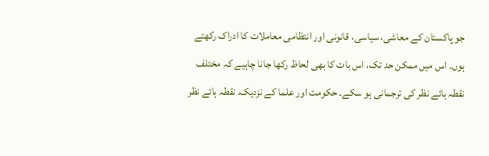جو پاکستان کے معاشی، سیاسی، قانونی اور انتظامی معاملات کا ادراک رکھتے ہوں۔ اس میں ممکن حد تک، اس بات کا بھی لحاظ رکھا جانا چاہیے کہ مختلف نقطہ ہائے نظر کی ترجمانی ہو سکے۔ حکومت اور علما کے نزدیک، نقطہ ہائے نظر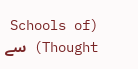(Schools of Thought) سے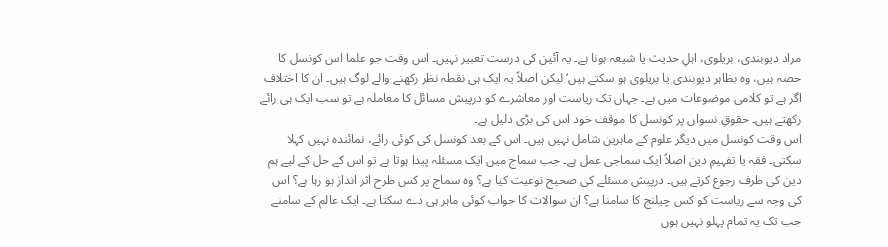مراد دیوبندی، بریلوی، اہلِ حدیث یا شیعہ ہونا ہے۔ یہ آئین کی درست تعبیر نہیں۔ اس وقت جو علما اس کونسل کا حصہ ہیں، وہ بظاہر دیوبندی یا بریلوی ہو سکتے ہیں‘ لیکن اصلاً یہ ایک ہی نقطہ نظر رکھنے والے لوگ ہیں۔ ان کا اختلاف اگر ہے تو کلامی موضوعات میں ہے۔ جہاں تک ریاست اور معاشرے کو درپیش مسائل کا معاملہ ہے تو سب ایک ہی رائے رکھتے ہیں۔ حقوقِ نسواں پر کونسل کا موقف خود اس کی بڑی دلیل ہے۔
اس وقت کونسل میں دیگر علوم کے ماہرین شامل نہیں ہیں۔ اس کے بعد کونسل کی کوئی رائے، نمائندہ نہیں کہلا سکتی۔ فقہ یا تفہیمِ دین اصلاً ایک سماجی عمل ہے۔ جب سماج میں ایک مسئلہ پیدا ہوتا ہے تو اس کے حل کے لیے ہم دین کی طرف رجوع کرتے ہیں۔ درپیش مسئلے کی صحیح نوعیت کیا ہے؟ وہ سماج پر کس طرح اثر انداز ہو رہا ہے؟ اس کی وجہ سے ریاست کو کس چیلنج کا سامنا ہے؟ ان سوالات کا جواب کوئی ماہر ہی دے سکتا ہے۔ ایک عالم کے سامنے جب تک یہ تمام پہلو نہیں ہوں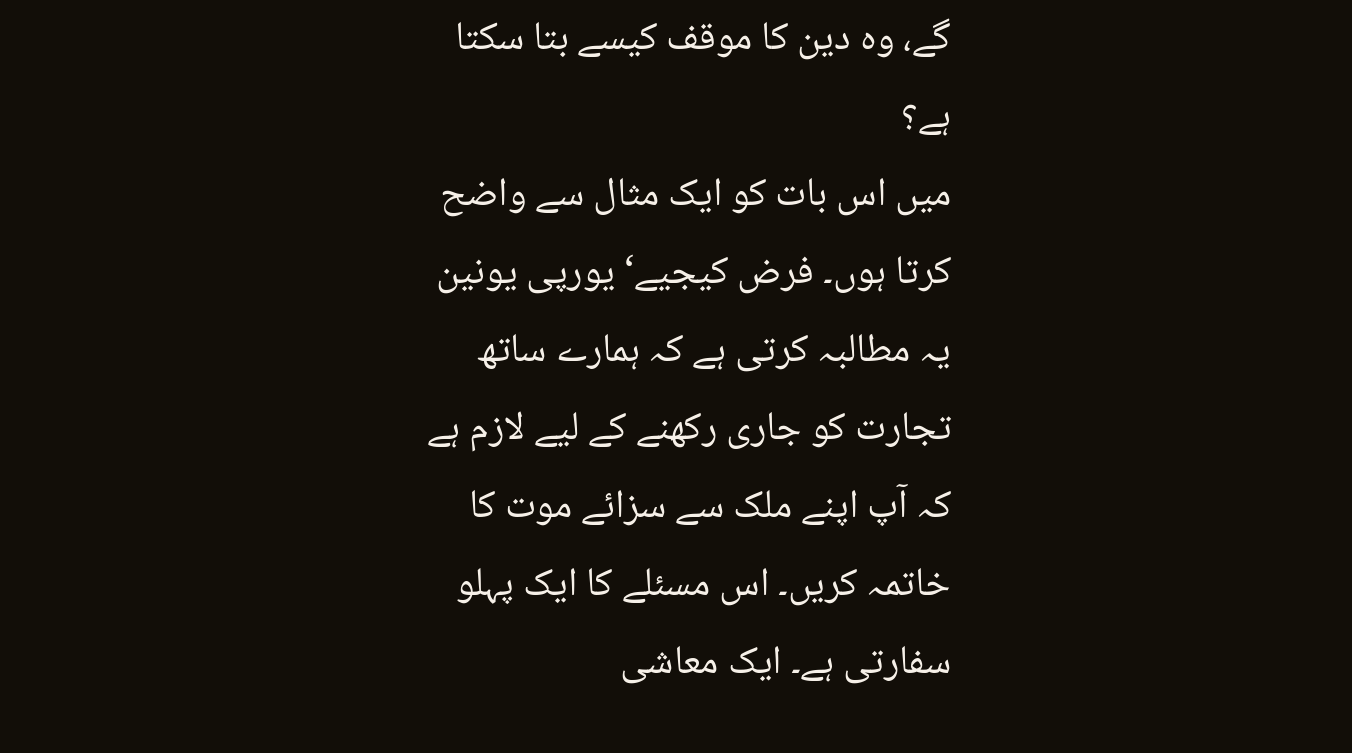گے، وہ دین کا موقف کیسے بتا سکتا ہے؟
میں اس بات کو ایک مثال سے واضح کرتا ہوں۔ فرض کیجیے‘ یورپی یونین یہ مطالبہ کرتی ہے کہ ہمارے ساتھ تجارت کو جاری رکھنے کے لیے لازم ہے کہ آپ اپنے ملک سے سزائے موت کا خاتمہ کریں۔ اس مسئلے کا ایک پہلو سفارتی ہے۔ ایک معاشی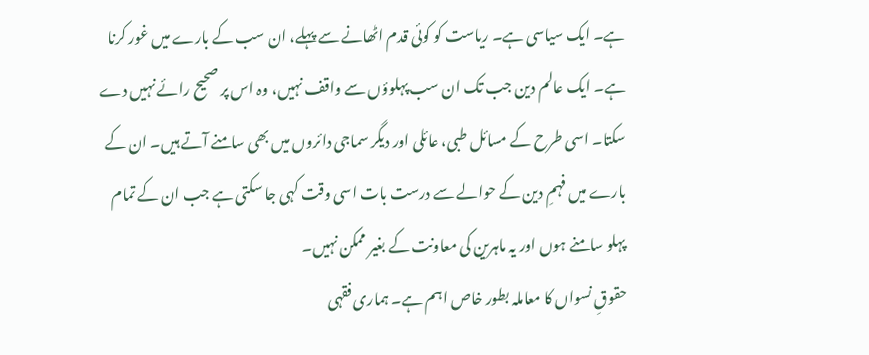ہے۔ ایک سیاسی ہے۔ ریاست کو کوئی قدم اٹھانے سے پہلے، ان سب کے بارے میں غور کرنا ہے۔ ایک عالم دین جب تک ان سب پہلوؤں سے واقف نہیں، وہ اس پر صحیح رائے نہیں دے سکتا۔ اسی طرح کے مسائل طبی، عائلی اور دیگر سماجی دائروں میں بھی سامنے آتے ہیں۔ ان کے بارے میں فہمِ دین کے حوالے سے درست بات اسی وقت کہی جا سکتی ہے جب ان کے تمام پہلو سامنے ہوں اور یہ ماہرین کی معاونت کے بغیر ممکن نہیں۔
حقوقِ نسواں کا معاملہ بطور خاص اہم ہے۔ ہماری فقہی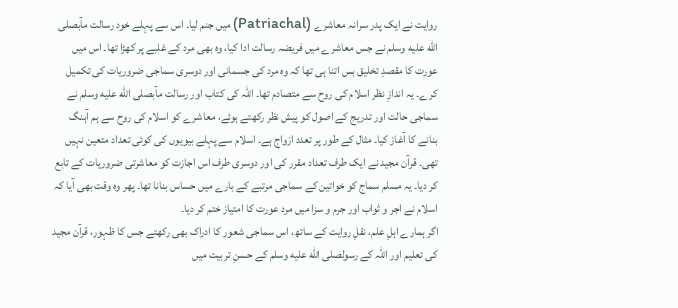روایت نے ایک پدر سرانہ معاشرے (Patriachal) میں جنم لیا۔ اس سے پہلے خود رسالت مآبصلى الله عليه وسلم نے جس معاشرے میں فریضہ رسالت ادا کیا، وہ بھی مرد کے غلبے پر کھڑا تھا۔ اس میں عورت کا مقصدِ تخلیق بس اتنا ہی تھا کہ وہ مرد کی جسمانی اور دوسری سماجی ضروریات کی تکمیل کرے۔ یہ اندازِ نظر اسلام کی روح سے متصادم تھا۔ اللہ کی کتاب اور رسالت مآبصلى الله عليه وسلم نے سماجی حالت اور تدریج کے اصول کو پیش نظر رکھتے ہوئے، معاشرے کو اسلام کی روح سے ہم آہنگ بنانے کا آغاز کیا۔ مثال کے طور پر تعدد ازواج ہے۔ اسلام سے پہلے بیویوں کی کوئی تعداد متعین نہیں تھی۔ قرآن مجید نے ایک طرف تعداد مقرر کی اور دوسری طرف اس اجازت کو معاشرتی ضروریات کے تابع کر دیا۔ یہ مسلم سماج کو خواتین کے سماجی مرتبے کے بارے میں حساس بنانا تھا۔ پھر وہ وقت بھی آیا کہ اسلام نے اجر و ثواب اور جرم و سزا میں مرد عورت کا امتیاز ختم کر دیا۔
اگر ہمارے اہلِ علم، نقلِ روایت کے ساتھ، اس سماجی شعور کا ادراک بھی رکھتے جس کا ظہور، قرآن مجید کی تعلیم اور اللہ کے رسولصلى الله عليه وسلم کے حسنِ تربیت میں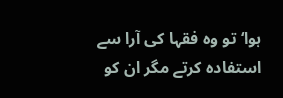ہوا‘ تو وہ فقہا کی آرا سے استفادہ کرتے مگر ان کو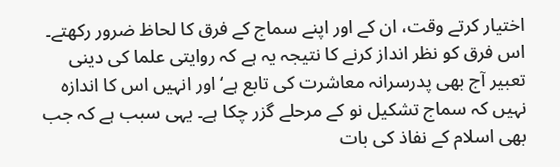اختیار کرتے وقت، ان کے اور اپنے سماج کے فرق کا لحاظ ضرور رکھتے۔ اس فرق کو نظر انداز کرنے کا نتیجہ یہ ہے کہ روایتی علما کی دینی تعبیر آج بھی پدرسرانہ معاشرت کی تابع ہے‘ اور انہیں اس کا اندازہ نہیں کہ سماج تشکیل نو کے مرحلے گزر چکا ہے۔ یہی سبب ہے کہ جب بھی اسلام کے نفاذ کی بات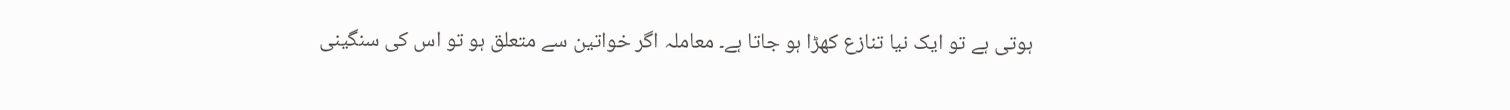ہوتی ہے تو ایک نیا تنازع کھڑا ہو جاتا ہے۔ معاملہ اگر خواتین سے متعلق ہو تو اس کی سنگینی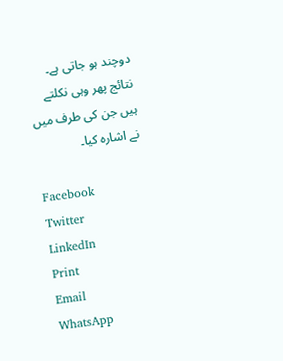دوچند ہو جاتی ہے۔ نتائج پھر وہی نکلتے ہیں جن کی طرف میں نے اشارہ کیا۔

Facebook
Twitter
LinkedIn
Print
Email
WhatsApp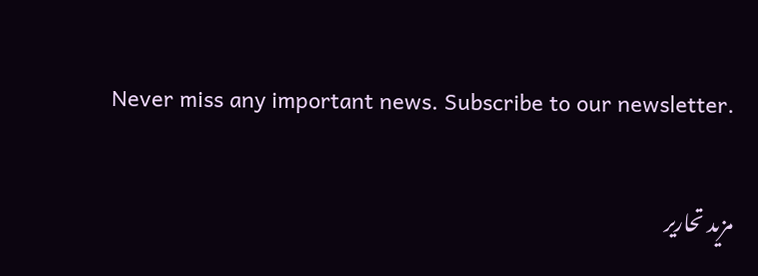Never miss any important news. Subscribe to our newsletter.

مزید تحاریر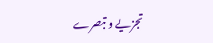تجزیے و تبصرے